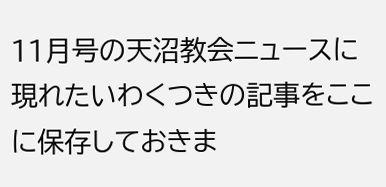11月号の天沼教会ニュースに現れたいわくつきの記事をここに保存しておきま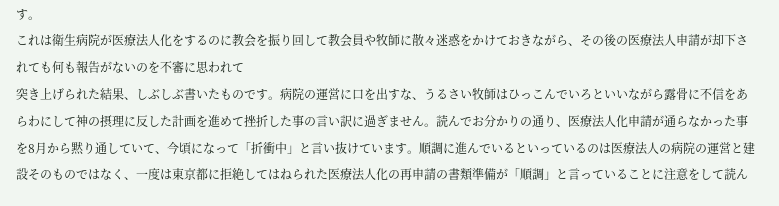す。
これは衛生病院が医療法人化をするのに教会を振り回して教会員や牧師に散々迷惑をかけておきながら、その後の医療法人申請が却下されても何も報告がないのを不審に思われて
突き上げられた結果、しぶしぶ書いたものです。病院の運営に口を出すな、うるさい牧師はひっこんでいろといいながら露骨に不信をあらわにして神の摂理に反した計画を進めて挫折した事の言い訳に過ぎません。読んでお分かりの通り、医療法人化申請が通らなかった事を8月から黙り通していて、今頃になって「折衝中」と言い抜けています。順調に進んでいるといっているのは医療法人の病院の運営と建設そのものではなく、一度は東京都に拒絶してはねられた医療法人化の再申請の書類準備が「順調」と言っていることに注意をして読ん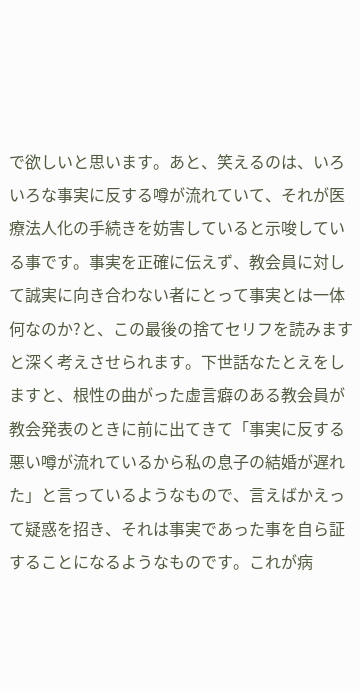で欲しいと思います。あと、笑えるのは、いろいろな事実に反する噂が流れていて、それが医療法人化の手続きを妨害していると示唆している事です。事実を正確に伝えず、教会員に対して誠実に向き合わない者にとって事実とは一体何なのか?と、この最後の捨てセリフを読みますと深く考えさせられます。下世話なたとえをしますと、根性の曲がった虚言癖のある教会員が教会発表のときに前に出てきて「事実に反する悪い噂が流れているから私の息子の結婚が遅れた」と言っているようなもので、言えばかえって疑惑を招き、それは事実であった事を自ら証することになるようなものです。これが病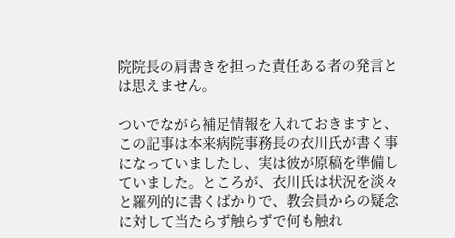院院長の肩書きを担った責任ある者の発言とは思えません。

ついでながら補足情報を入れておきますと、この記事は本来病院事務長の衣川氏が書く事になっていましたし、実は彼が原稿を準備していました。ところが、衣川氏は状況を淡々と羅列的に書くばかりで、教会員からの疑念に対して当たらず触らずで何も触れ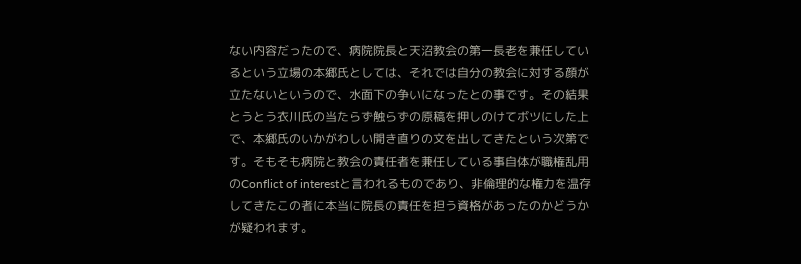ない内容だったので、病院院長と天沼教会の第一長老を兼任しているという立場の本郷氏としては、それでは自分の教会に対する顔が立たないというので、水面下の争いになったとの事です。その結果とうとう衣川氏の当たらず触らずの原稿を押しのけてボツにした上で、本郷氏のいかがわしい開き直りの文を出してきたという次第です。そもそも病院と教会の責任者を兼任している事自体が職権乱用のConflict of interestと言われるものであり、非倫理的な権力を温存してきたこの者に本当に院長の責任を担う資格があったのかどうかが疑われます。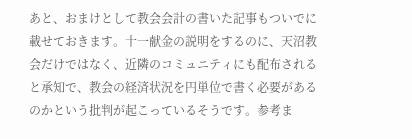あと、おまけとして教会会計の書いた記事もついでに載せておきます。十一献金の説明をするのに、天沼教会だけではなく、近隣のコミュニティにも配布されると承知で、教会の経済状況を円単位で書く必要があるのかという批判が起こっているそうです。参考ま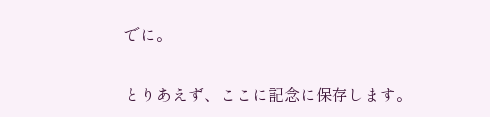でに。

とりあえず、ここに記念に保存します。